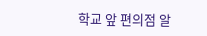학교 앞 편의점 알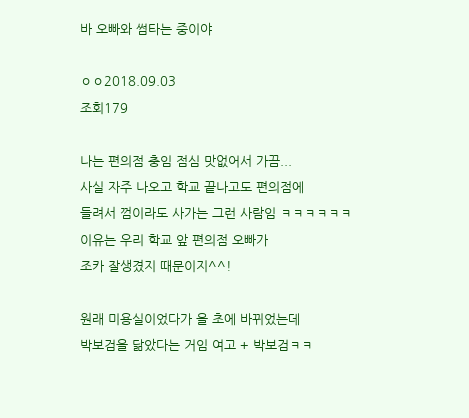바 오빠와 썸타는 중이야

ㅇㅇ2018.09.03
조회179

나는 편의점 충임 점심 맛없어서 가끔...
사실 자주 나오고 학교 끝나고도 편의점에
들려서 껌이라도 사가는 그런 사람임 ㅋㅋㅋㅋㅋㅋ
이유는 우리 학교 앞 편의점 오빠가
조카 잘생겼지 때문이지^^!

원래 미용실이었다가 올 초에 바뀌었는데
박보검을 닮았다는 거임 여고 + 박보검ㅋㅋ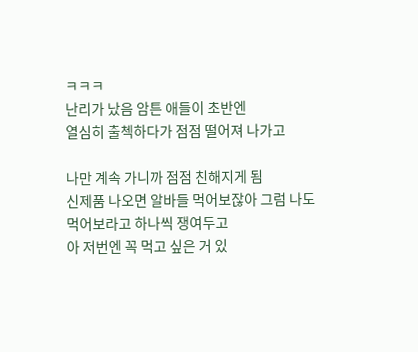ㅋㅋㅋ
난리가 났음 암튼 애들이 초반엔
열심히 출첵하다가 점점 떨어져 나가고

나만 계속 가니까 점점 친해지게 됨
신제품 나오면 알바들 먹어보잖아 그럼 나도
먹어보라고 하나씩 쟁여두고
아 저번엔 꼭 먹고 싶은 거 있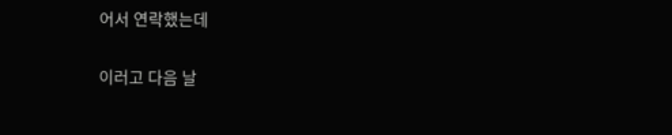어서 연락했는데

이러고 다음 날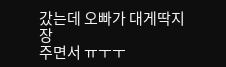갔는데 오빠가 대게딱지장
주면서 ㅠㅜㅜ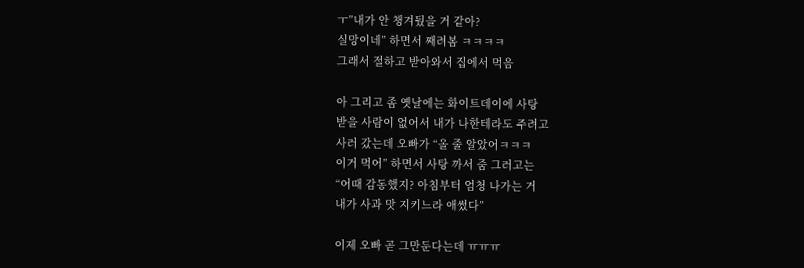ㅜ”내가 안 챙겨뒀을 거 같아?
실망이네” 하면서 째려봄 ㅋㅋㅋㅋ
그래서 절하고 받아와서 집에서 먹음

아 그리고 좀 옛날에는 화이트데이에 사탕
받을 사람이 없어서 내가 나한테라도 주려고
사러 갔는데 오빠가 “올 줄 알았어ㅋㅋㅋ
이거 먹어” 하면서 사탕 까서 줌 그러고는
“어때 감동했지? 아침부터 엄청 나가는 거
내가 사과 맛 지키느라 애썼다”

이제 오빠 곧 그만둔다는데 ㅠㅠㅠ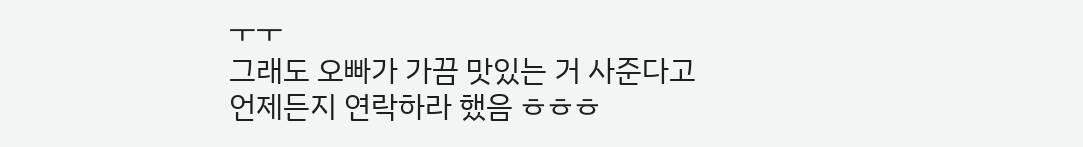ㅜㅜ
그래도 오빠가 가끔 맛있는 거 사준다고
언제든지 연락하라 했음 ㅎㅎㅎ